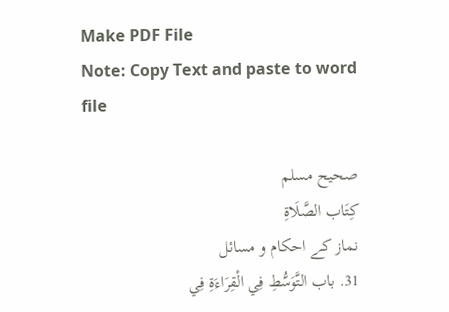Make PDF File
Note: Copy Text and paste to word file

صحيح مسلم
كِتَاب الصَّلَاةِ
نماز کے احکام و مسائل
31. باب التَّوَسُّطِ فِي الْقِرَاءَةِ فِي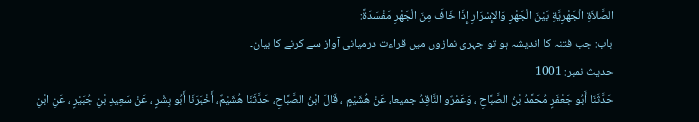الصَّلاَةِ الْجَهْرِيَّةِ بَيْنَ الْجَهْرِ وَالإِسْرَارِ إِذَا خَافَ مِنَ الْجَهْرِ مَفْسَدَةً:
باب: جب فتنہ کا اندیشہ ہو تو جہری نمازوں میں قراءت درمیانی آواز سے کرنے کا بیان۔
حدیث نمبر: 1001
حَدَّثَنَا أَبُو جَعْفَرٍ مُحَمَّدُ بْنُ الصَّبَّاحِ ، وَعَمْرٌو النَّاقِدُ جميعا، عَنْ هُشَيْمٍ ، قَالَ ابْنُ الصَّبَّاحِ، حَدَّثَنَا هُشَيْمٌ، أَخْبَرَنَا أَبُو بِشْرٍ ، عَنْ سَعِيدِ بْنِ جُبَيْرٍ ، عَنِ ابْنِ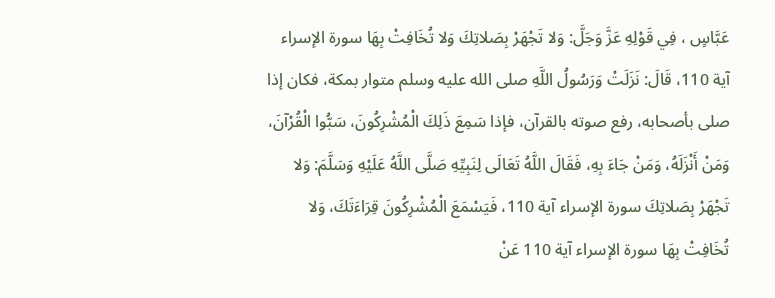عَبَّاسٍ ، فِي قَوْلِهِ عَزَّ وَجَلَّ: وَلا تَجْهَرْ بِصَلاتِكَ وَلا تُخَافِتْ بِهَا سورة الإسراء آية 110، قَالَ: نَزَلَتْ وَرَسُولُ اللَّهِ صلى الله عليه وسلم متوار بمكة، فكان إذا صلى بأصحابه، رفع صوته بالقرآن، فإذا سَمِعَ ذَلِكَ الْمُشْرِكُونَ، سَبُّوا الْقُرْآنَ، وَمَنْ أَنْزَلَهُ، وَمَنْ جَاءَ بِهِ، فَقَالَ اللَّهُ تَعَالَى لِنَبِيِّهِ صَلَّى اللَّهُ عَلَيْهِ وَسَلَّمَ: وَلا تَجْهَرْ بِصَلاتِكَ سورة الإسراء آية 110، فَيَسْمَعَ الْمُشْرِكُونَ قِرَاءَتَكَ، وَلا تُخَافِتْ بِهَا سورة الإسراء آية 110 عَنْ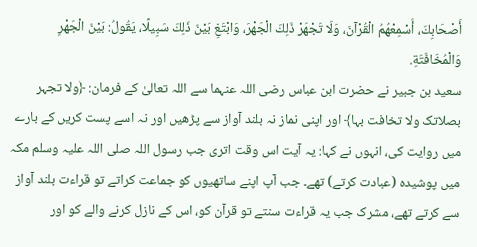أَصْحَابِكَ، أَسْمِعْهُمُ الْقُرْآنَ، وَلَا تَجْهَرْ ذَلِكَ الْجَهْرَ، وَابْتَغِ بَيْنَ ذَلِكَ سَبِيلًا، يَقُولُ: بَيْنَ الْجَهْرِ وَالْمُخَافَتَةِ.
سعید بن جبیر نے حضرت ابن عباس رضی اللہ عنہما سے اللہ تعالیٰ کے فرمان: ﴿ولا تجہر بصلاتک ولا تخافت بہا﴾ اور اپنی نماز نہ بلند آواز سے پڑھیں اور نہ اسے پست کریں کے بارے میں روایت کی، انہوں نے کہا: یہ آیت اس وقت اتری جب رسول اللہ صلی اللہ علیہ وسلم مکہ میں پوشیدہ (عبادت کرتے) تھے۔ جب آپ اپنے ساتھیوں کو جماعت کراتے تو قراءت بلند آواز سے کرتے تھے، مشرک جب یہ قراءت سنتے تو قرآن کو، اس کے نازل کرنے والے کو اور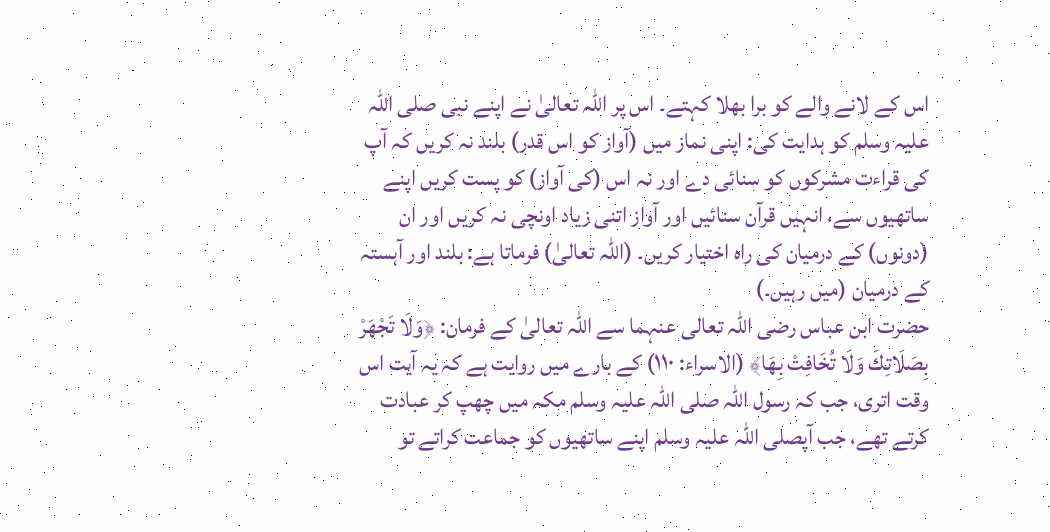اس کے لانے والے کو برا بھلا کہتے۔ اس پر اللہ تعالیٰ نے اپنے نبی صلی اللہ علیہ وسلم کو ہدایت کی: اپنی نماز میں (آواز کو اس قدر) بلند نہ کریں کہ آپ کی قراءت مشرکوں کو سنائی دے اور نہ اس (کی آواز) کو پست کریں اپنے ساتھیوں سے، انہیں قرآن سنائیں اور آواز اتنی زیاد اونچی نہ کریں اور ان (دونوں) کے درمیان کی راہ اختیار کریں۔ (اللہ تعالیٰ) فرماتا ہے: بلند اور آہستہ کے درمیان (میں رہیں۔)
حضرت ابن عباس رضی اللہ تعالی عنہما سے اللہ تعالیٰ کے فرمان: ﴿وَلَا تَجْهَرْ بِصَلَاتِكَ وَلَا تُخَافِتْ بِهَا﴾ (الاسراء: ۱۱۰) کے بارے میں روایت ہے کہ یہ آیت اس وقت اتری، جب کہ رسول اللہ صلی اللہ علیہ وسلم مکہ میں چھپ کر عبادت کرتے تھے، جب آپصلی اللہ علیہ وسلم اپنے ساتھیوں کو جماعت کراتے تو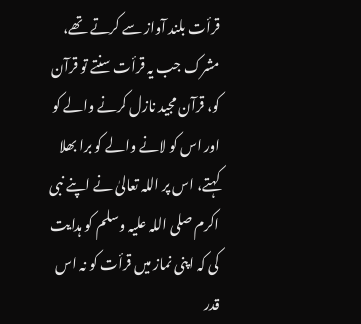قرأت بلند آواز سے کرتے تھے، مشرک جب یہ قرأت سنتے تو قرآن کو، قرآن مجید نازل کرنے والے کو اور اس کو لانے والے کو برا بھلا کہتے، اس پر اللہ تعالیٰ نے اپنے نبی اکرم صلی اللہ علیہ وسلم کو ہدایت کی کہ اپنی نماز میں قرأت کو نہ اس قدر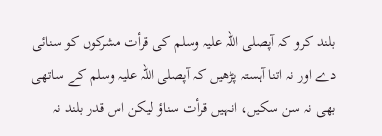بلند کرو کہ آپصلی اللہ علیہ وسلم کی قرأت مشرکوں کو سنائی دے اور نہ اتنا آہستہ پڑھیں کہ آپصلی اللہ علیہ وسلم کے ساتھی بھی نہ سن سکیں، انہیں قرأت سناؤ لیکن اس قدر بلند نہ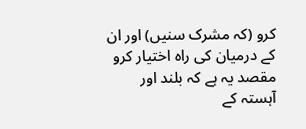کرو (کہ مشرک سنیں) اور ان کے درمیان کی راہ اختیار کرو مقصد یہ ہے کہ بلند اور آہستہ کے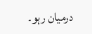درمیان رہو۔